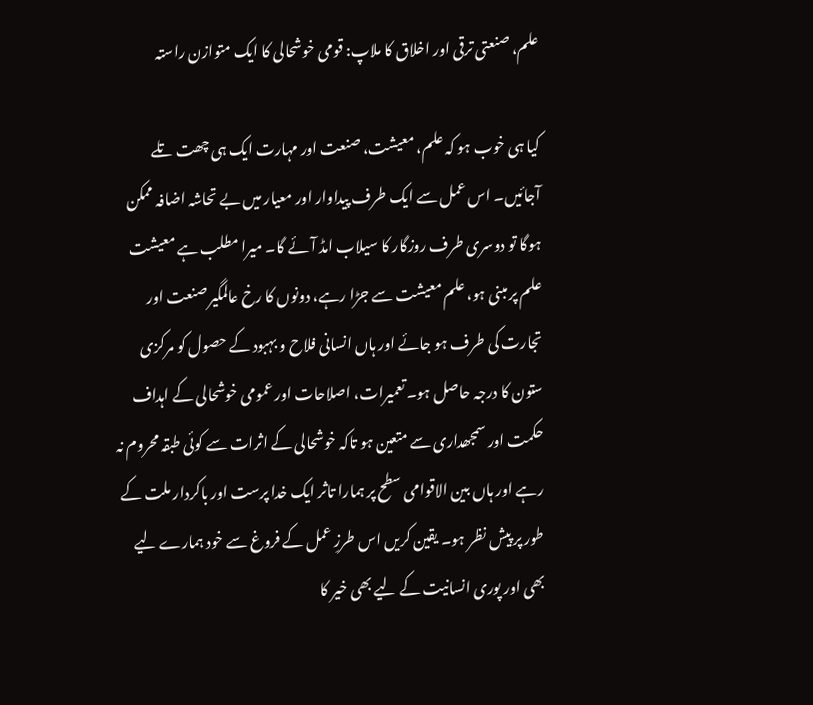علم، صنعتی ترقی اور اخلاق کا ملاپ: قومی خوشحالی کا ایک متوازن راستہ

کیا ہی خوب ہو کہ علم، معیشت، صنعت اور مہارت ایک ہی چھت تلے آجائیں۔ اس عمل سے ایک طرف پیداوار اور معیار میں بے تحاشہ اضافہ ممکن ہوگا تو دوسری طرف روزگار کا سیلاب امڈ آئے گا۔ میرا مطلب ہے معیشت علم پر مبنی ہو، علم معیشت سے جڑا رہے، دونوں کا رخ عالمگیر صنعت اور تجارت کی طرف ہو جائے اور ہاں انسانی فلاح و بہبود کے حصول کو مرکزی ستون کا درجہ حاصل ہو۔ تعمیرات، اصلاحات اور عمومی خوشحالی کے اہداف حکمت اور سمجھداری سے متعین ہو تاکہ خوشحالی کے اثرات سے کوئی طبقہ محروم نہ رہے اور ہاں بین الاقوامی سطح پر ہمارا تاثر ایک خدا پرست اور باکردار ملت کے طور پر پیش نظر ہو۔ یقین کریں اس طرزِ عمل کے فروغ سے خود ہمارے لیے بھی اور پوری انسانیت کے لیے بھی خیر کا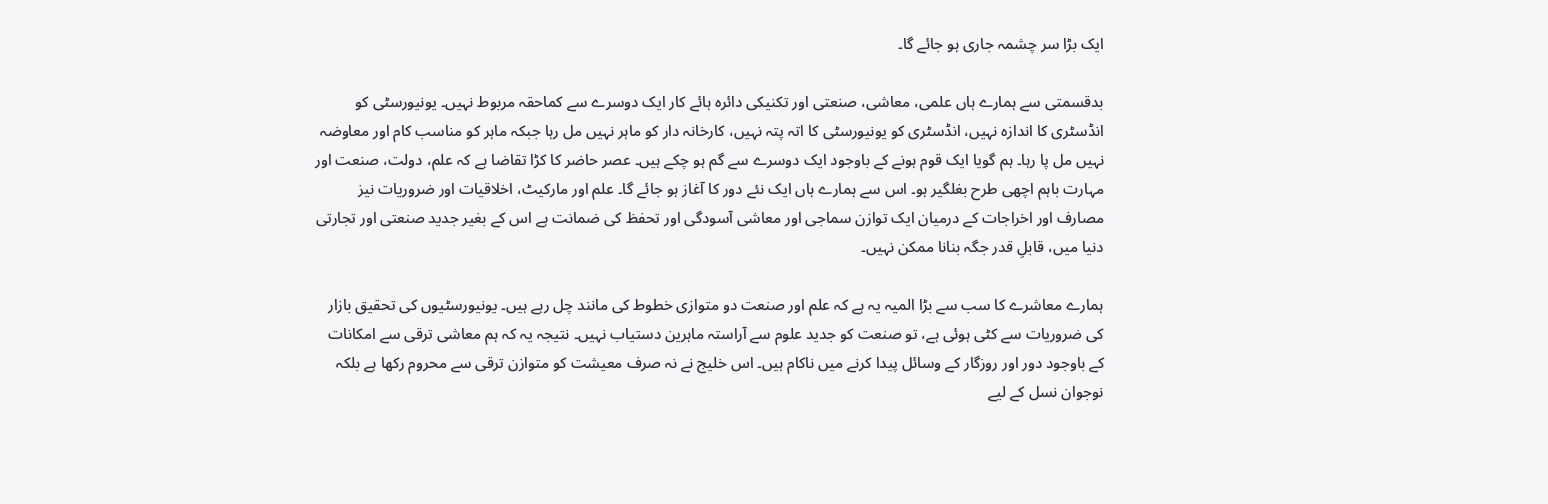ایک بڑا سر چشمہ جاری ہو جائے گا۔

بدقسمتی سے ہمارے ہاں علمی، معاشی، صنعتی اور تکنیکی دائرہ ہائے کار ایک دوسرے سے کماحقہ مربوط نہیں۔ یونیورسٹی کو انڈسٹری کا اندازہ نہیں، انڈسٹری کو یونیورسٹی کا اتہ پتہ نہیں، کارخانہ دار کو ماہر نہیں مل رہا جبکہ ماہر کو مناسب کام اور معاوضہ نہیں مل پا رہا۔ ہم گویا ایک قوم ہونے کے باوجود ایک دوسرے سے گم ہو چکے ہیں۔ عصر حاضر کا کڑا تقاضا ہے کہ علم، دولت، صنعت اور مہارت باہم اچھی طرح بغلگیر ہو۔ اس سے ہمارے ہاں ایک نئے دور کا آغاز ہو جائے گا۔ علم اور مارکیٹ، اخلاقیات اور ضروریات نیز مصارف اور اخراجات کے درمیان ایک توازن سماجی اور معاشی آسودگی اور تحفظ کی ضمانت ہے اس کے بغیر جدید صنعتی اور تجارتی دنیا میں، قابلِ قدر جگہ بنانا ممکن نہیں۔

ہمارے معاشرے کا سب سے بڑا المیہ یہ ہے کہ علم اور صنعت دو متوازی خطوط کی مانند چل رہے ہیں۔ یونیورسٹیوں کی تحقیق بازار کی ضروریات سے کٹی ہوئی ہے، تو صنعت کو جدید علوم سے آراستہ ماہرین دستیاب نہیں۔ نتیجہ یہ کہ ہم معاشی ترقی سے امکانات کے باوجود دور اور روزگار کے وسائل پیدا کرنے میں ناکام ہیں۔ اس خلیج نے نہ صرف معیشت کو متوازن ترقی سے محروم رکھا ہے بلکہ نوجوان نسل کے لیے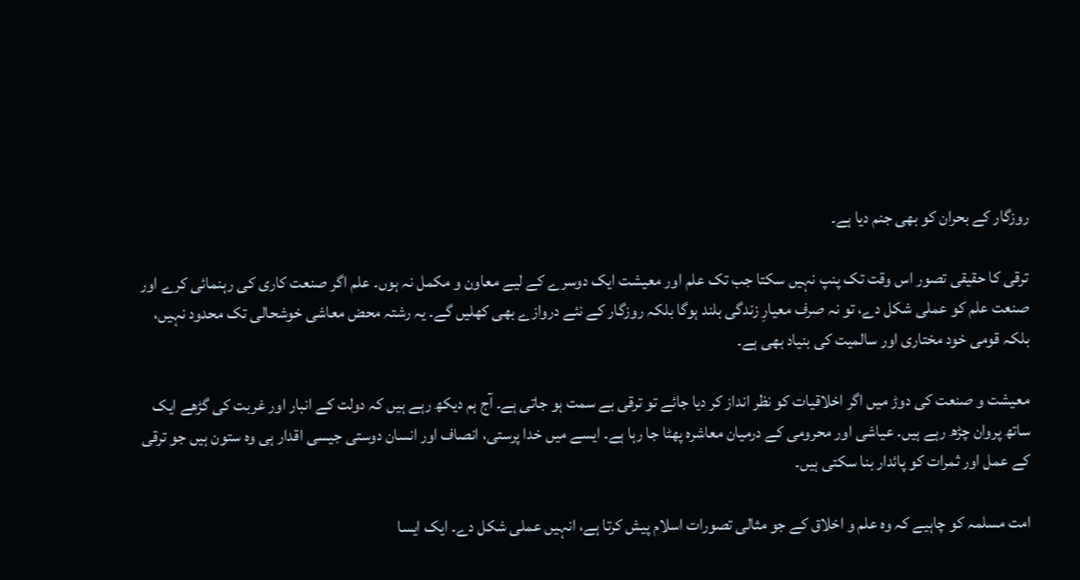روزگار کے بحران کو بھی جنم دیا ہے۔

ترقی کا حقیقی تصور اس وقت تک پنپ نہیں سکتا جب تک علم اور معیشت ایک دوسرے کے لیے معاون و مکمل نہ ہوں۔ علم اگر صنعت کاری کی رہنمائی کرے اور صنعت علم کو عملی شکل دے، تو نہ صرف معیارِ زندگی بلند ہوگا بلکہ روزگار کے نئے دروازے بھی کھلیں گے۔ یہ رشتہ محض معاشی خوشحالی تک محدود نہیں، بلکہ قومی خود مختاری اور سالمیت کی بنیاد بھی ہے۔

معیشت و صنعت کی دوڑ میں اگر اخلاقیات کو نظر انداز کر دیا جائے تو ترقی بے سمت ہو جاتی ہے۔ آج ہم دیکھ رہے ہیں کہ دولت کے انبار اور غربت کی گڑھے ایک ساتھ پروان چڑھ رہے ہیں۔ عیاشی اور محرومی کے درمیان معاشرہ پھٹا جا رہا ہے۔ ایسے میں خدا پرستی، انصاف اور انسان دوستی جیسی اقدار ہی وہ ستون ہیں جو ترقی کے عمل اور ثمرات کو پائدار بنا سکتی ہیں۔

امت مسلمہ کو چاہیے کہ وہ علم و اخلاق کے جو مثالی تصورات اسلام پیش کرتا ہے، انہیں عملی شکل دے۔ ایک ایسا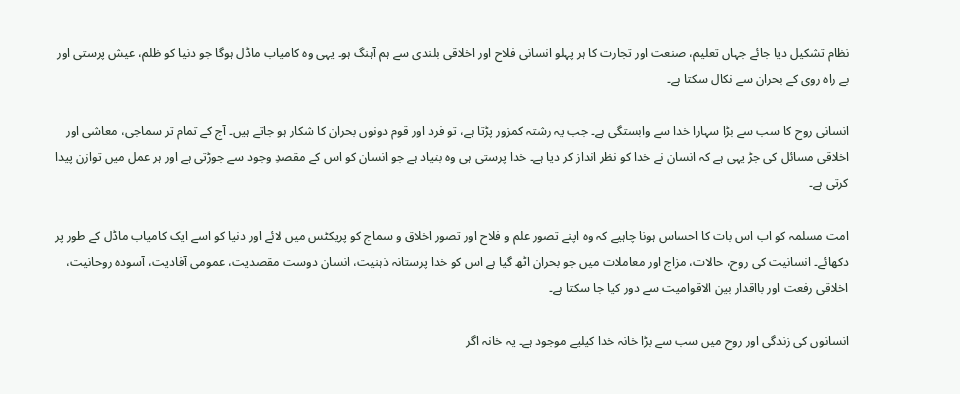نظام تشکیل دیا جائے جہاں تعلیم، صنعت اور تجارت کا ہر پہلو انسانی فلاح اور اخلاقی بلندی سے ہم آہنگ ہو۔ یہی وہ کامیاب ماڈل ہوگا جو دنیا کو ظلم، عیش پرستی اور بے راہ روی کے بحران سے نکال سکتا ہے۔

انسانی روح کا سب سے بڑا سہارا خدا سے وابستگی ہے۔ جب یہ رشتہ کمزور پڑتا ہے، تو فرد اور قوم دونوں بحران کا شکار ہو جاتے ہیں۔ آج کے تمام تر سماجی، معاشی اور اخلاقی مسائل کی جڑ یہی ہے کہ انسان نے خدا کو نظر انداز کر دیا ہے۔ خدا پرستی ہی وہ بنیاد ہے جو انسان کو اس کے مقصدِ وجود سے جوڑتی ہے اور ہر عمل میں توازن پیدا کرتی ہے۔

امت مسلمہ کو اب اس بات کا احساس ہونا چاہیے کہ وہ اپنے تصور علم و فلاح اور تصور اخلاق و سماج کو پریکٹس میں لائے اور دنیا کو اسے ایک کامیاب ماڈل کے طور پر دکھائے۔ انسانیت کی روح، حالات، مزاج اور معاملات میں جو بحران اٹھ گیا ہے اس کو خدا پرستانہ ذہنیت، انسان دوست مقصدیت، عمومی آفادیت، آسودہ روحانیت، اخلاقی رفعت اور بااقدار بین الاقوامیت سے دور کیا جا سکتا ہے۔

انسانوں کی زندگی اور روح میں سب سے بڑا خانہ خدا کیلیے موجود ہے۔ یہ خانہ اگر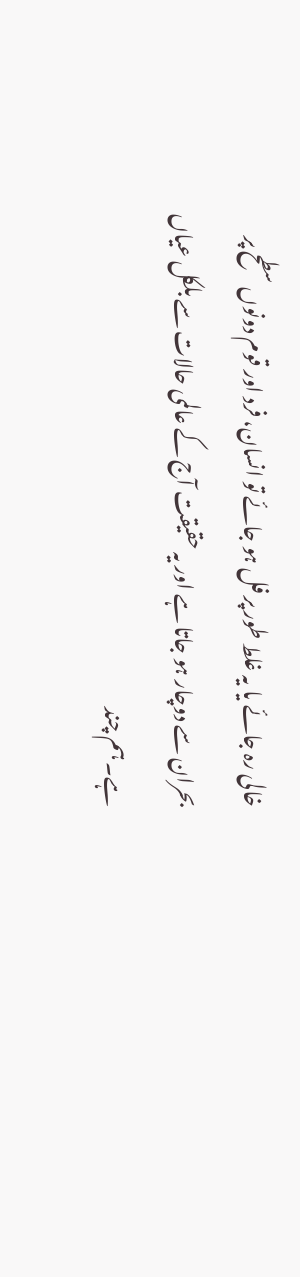خالی رہ جائے یا یہ غلط طور پر فل ہو جائے تو انسان، فرد اور قوم دونوں سطح پر بحران سے دوچار ہو جاتا ہے اور یہ حقیقت آج کے عالمی حالات سے بلکل عیاں ہے۔ ہم چند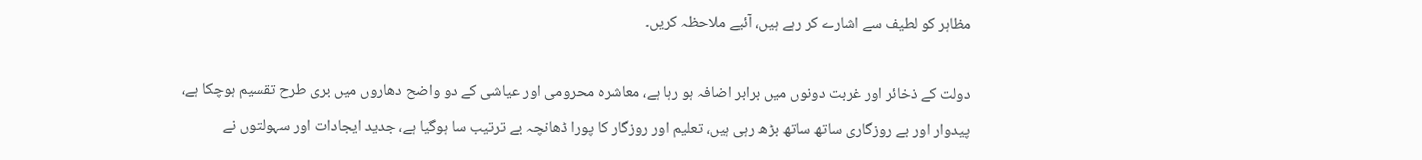مظاہر کو لطیف سے اشارے کر رہے ہیں، آئیے ملاحظہ کریں۔

دولت کے ذخائر اور غربت دونوں میں برابر اضافہ ہو رہا ہے، معاشرہ محرومی اور عیاشی کے دو واضح دھاروں میں بری طرح تقسیم ہوچکا ہے، پیدوار اور بے روزگاری ساتھ ساتھ بڑھ رہی ہیں، تعلیم اور روزگار کا پورا ڈھانچہ بے ترتیب سا ہوگیا ہے، جدید ایجادات اور سہولتوں نے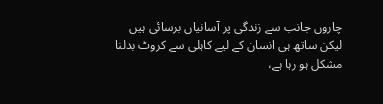چاروں جانب سے زندگی پر آسانیاں برسائی ہیں لیکن ساتھ ہی انسان کے لیے کاہلی سے کروٹ بدلنا مشکل ہو رہا ہے،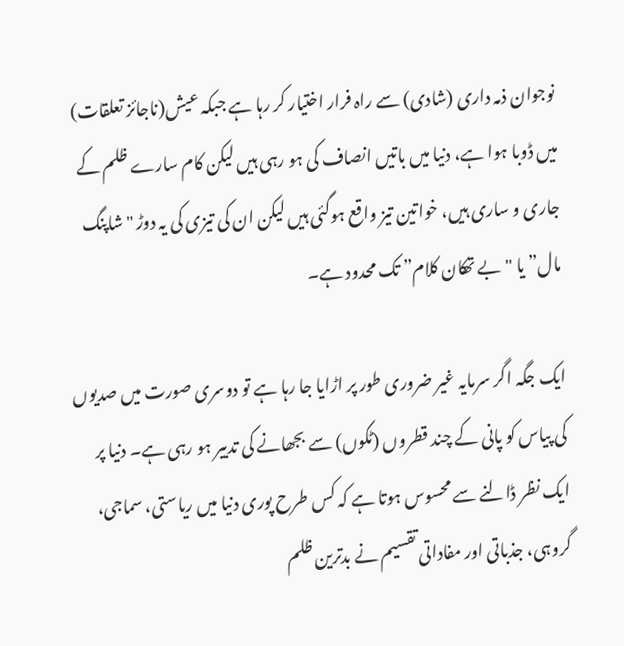نوجوان ذمہ داری (شادی) سے راہ فرار اختیار کر رہا ہے جبکہ عیش(ناجائز تعلقات) میں ڈوبا ہوا ہے، دنیا میں باتیں انصاف کی ہو رہی ہیں لیکن کام سارے ظلم کے جاری و ساری ہیں، خواتین تیز واقع ہوگئی ہیں لیکن ان کی تیزی کی یہ دوڑ "شاپنگ مال” یا "بے تھکان کلام” تک محدود ہے۔

ایک جگہ اگر سرمایہ غیر ضروری طور پر اڑایا جا رہا ہے تو دوسری صورت میں صدیوں کی پیاس کو پانی کے چند قطروں (ٹکوں) سے بجھانے کی تدبیر ہو رہی ہے۔ دنیا پر ایک نظر ڈالنے سے محسوس ہوتا ہے کہ کس طرح پوری دنیا میں ریاستی، سماجی، گروہی، جذباتی اور مفاداتی تقسیم نے بدترین ظلم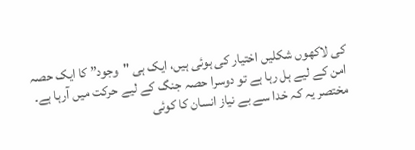کی لاکھوں شکلیں اختیار کی ہوئی ہیں، ایک ہی "وجود” کا ایک حصہ امن کے لیے ہل رہا ہے تو دوسرا حصہ جنگ کے لیے حرکت میں آرہا ہے۔ مختصر یہ کہ خدا سے بے نیاز انسان کا کوئی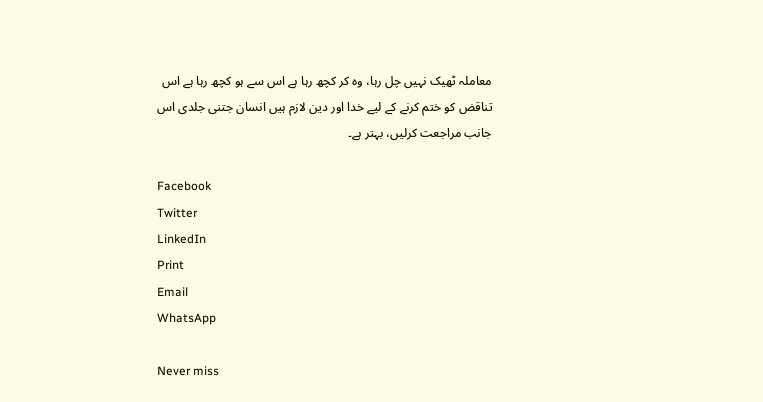معاملہ ٹھیک نہیں چل رہا، وہ کر کچھ رہا ہے اس سے ہو کچھ رہا ہے اس تناقض کو ختم کرنے کے لیے خدا اور دین لازم ہیں انسان جتنی جلدی اس جانب مراجعت کرلیں، بہتر ہے۔

Facebook
Twitter
LinkedIn
Print
Email
WhatsApp

Never miss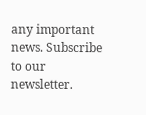any important news. Subscribe to our newsletter.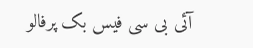آئی بی سی فیس بک پرفالو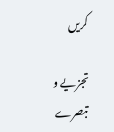کریں

تجزیے و تبصرے